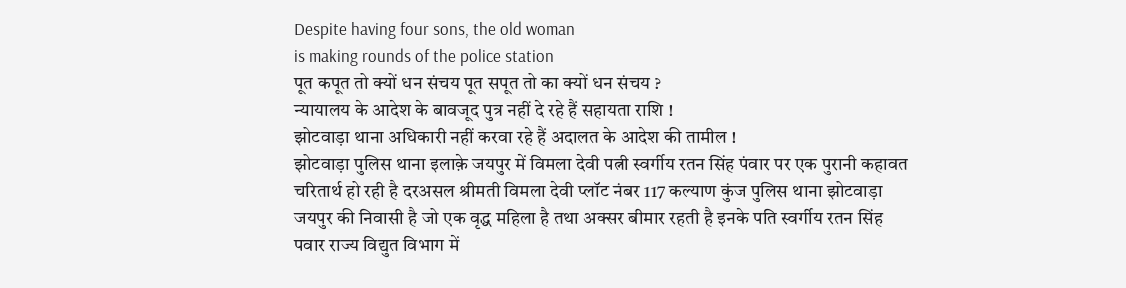Despite having four sons, the old woman
is making rounds of the police station
पूत कपूत तो क्यों धन संचय पूत सपूत तो का क्यों धन संचय ?
न्यायालय के आदेश के बावजूद पुत्र नहीं दे रहे हैं सहायता राशि !
झोटवाड़ा थाना अधिकारी नहीं करवा रहे हैं अदालत के आदेश की तामील !
झोटवाड़ा पुलिस थाना इलाक़े जयपुर में विमला देवी पत्नी स्वर्गीय रतन सिंह पंवार पर एक पुरानी कहावत चरितार्थ हो रही है दरअसल श्रीमती विमला देवी प्लॉट नंबर 117 कल्याण कुंज पुलिस थाना झोटवाड़ा जयपुर की निवासी है जो एक वृद्ध महिला है तथा अक्सर बीमार रहती है इनके पति स्वर्गीय रतन सिंह पवार राज्य विद्युत विभाग में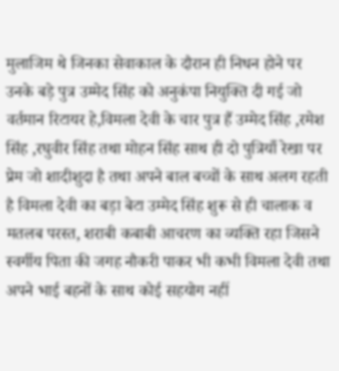मुलाजिम थे जिनका सेवाकाल के दौरान ही निधन होने पर उनके बड़े पुत्र उम्मेद सिंह को अनुकंपा नियुक्ति दी गई जो वर्तमान रिटायर हे,विमला देवी के चार पुत्र हैं उम्मेद सिंह ,रमेश सिंह ,रघुवीर सिंह तथा मोहन सिंह साथ ही दो पुत्रियाँ रेखा पर प्रेम जो शादीशुदा है तथा अपने बाल बच्चों के साथ अलग रहती है विमला देवी का बड़ा बेटा उम्मेद सिंह शुरू से ही चालाक व मतलब परस्त, शराबी कबाबी आचरण का व्यक्ति रहा जिसने स्वर्गीय पिता की जगह नौकरी पाकर भी कभी विमला देवी तथा अपने भाई बहनों के साथ कोई सहयोग नहीं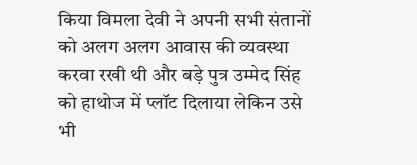किया विमला देवी ने अपनी सभी संतानों को अलग अलग आवास की व्यवस्था करवा रखी थी और बड़े पुत्र उम्मेद सिंह को हाथोज में प्लॉट दिलाया लेकिन उसे भी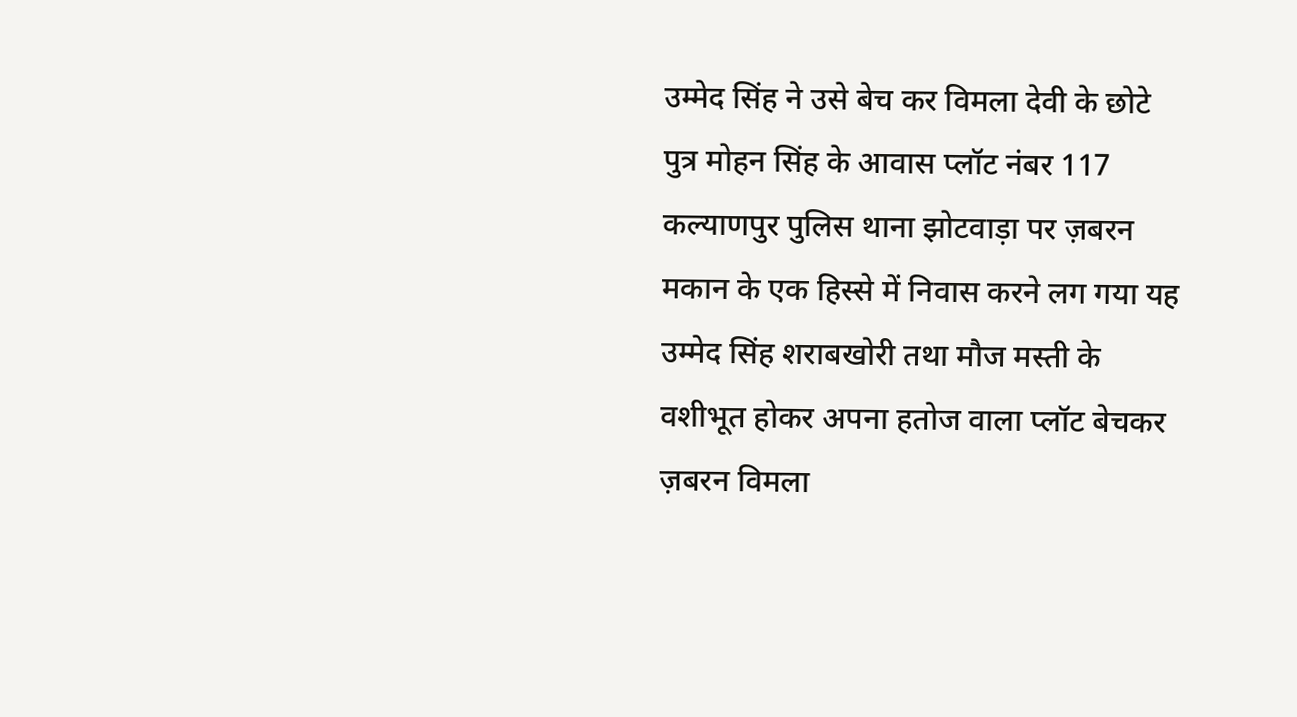उम्मेद सिंह ने उसे बेच कर विमला देवी के छोटे पुत्र मोहन सिंह के आवास प्लॉट नंबर 117 कल्याणपुर पुलिस थाना झोटवाड़ा पर ज़बरन मकान के एक हिस्से में निवास करने लग गया यह उम्मेद सिंह शराबखोरी तथा मौज मस्ती के वशीभूत होकर अपना हतोज वाला प्लॉट बेचकर ज़बरन विमला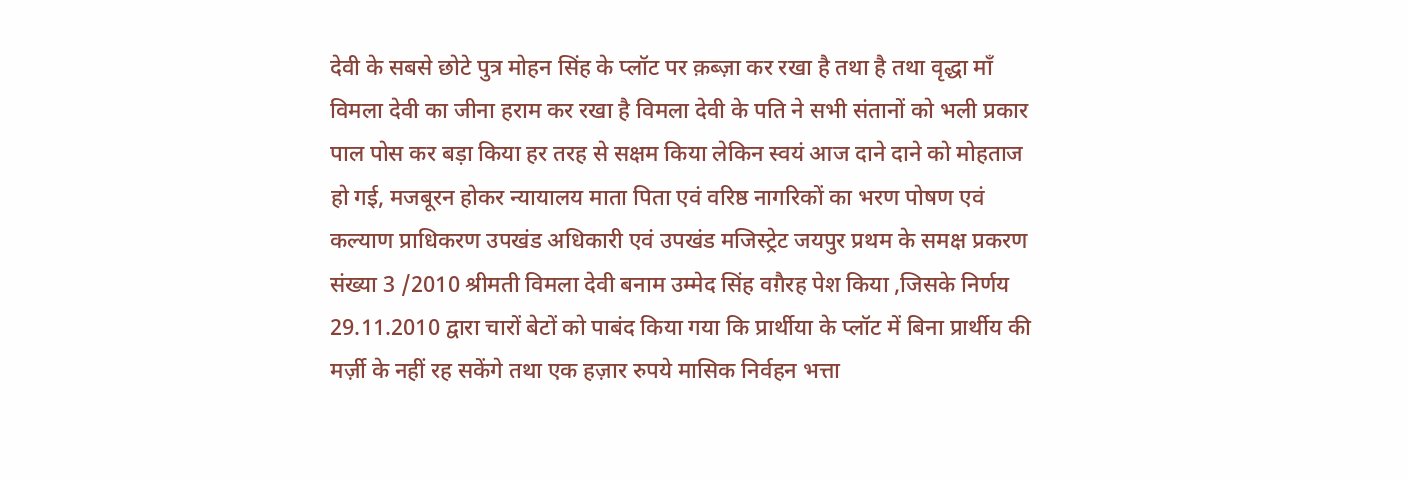देवी के सबसे छोटे पुत्र मोहन सिंह के प्लॉट पर क़ब्ज़ा कर रखा है तथा है तथा वृद्धा माँ विमला देवी का जीना हराम कर रखा है विमला देवी के पति ने सभी संतानों को भली प्रकार पाल पोस कर बड़ा किया हर तरह से सक्षम किया लेकिन स्वयं आज दाने दाने को मोहताज हो गई, मजबूरन होकर न्यायालय माता पिता एवं वरिष्ठ नागरिकों का भरण पोषण एवं कल्याण प्राधिकरण उपखंड अधिकारी एवं उपखंड मजिस्ट्रेट जयपुर प्रथम के समक्ष प्रकरण संख्या 3 /2010 श्रीमती विमला देवी बनाम उम्मेद सिंह वग़ैरह पेश किया ,जिसके निर्णय 29.11.2010 द्वारा चारों बेटों को पाबंद किया गया कि प्रार्थीया के प्लॉट में बिना प्रार्थीय की मर्ज़ी के नहीं रह सकेंगे तथा एक हज़ार रुपये मासिक निर्वहन भत्ता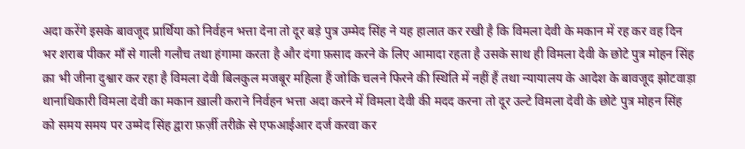अदा करेंगे इसके बावजूद प्रार्थिया को निर्वहन भत्ता देना तो दूर बड़े पुत्र उम्मेद सिंह ने यह हालात कर रखी है कि विमला देवी के मकान में रह कर वह दिन भर शराब पीकर माँ से गाली गलौच तथा हंगामा करता है और दंगा फ़साद करने के लिए आमादा रहता है उसके साथ ही विमला देवी के छोटे पुत्र मोहन सिंह क़ा भी जीना दुश्वार कर रहा है विमला देवी बिलकुल मजबूर महिला हैं जोकि चलने फिरने की स्थिति में नहीं हैं तथा न्यायालय के आदेश के बावजूद झोटवाड़ा थानाधिकारी विमला देवी का मकान ख़ाली कराने निर्वहन भत्ता अदा करने में विमला देवी की मदद करना तो दूर उल्टे विमला देवी के छोटे पुत्र मोहन सिंह को समय समय पर उम्मेद सिंह द्वारा फ़र्ज़ी तरीक़े से एफआईआर दर्ज करवा कर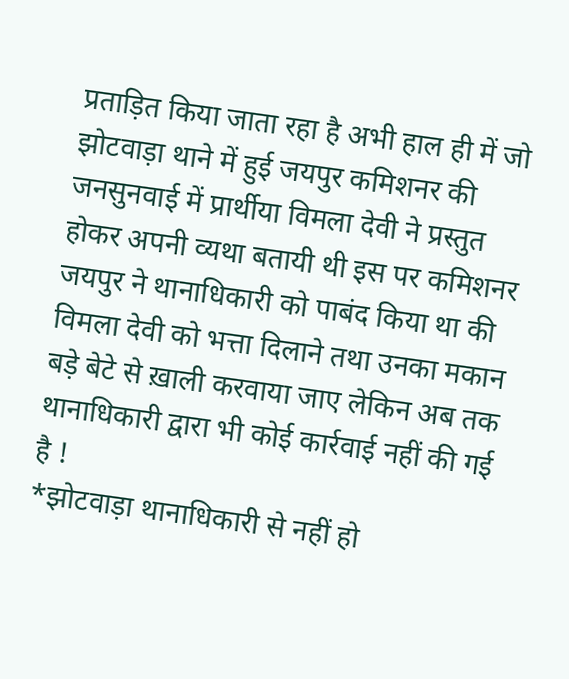प्रताड़ित किया जाता रहा है अभी हाल ही में जो झोटवाड़ा थाने में हुई जयपुर कमिशनर की जनसुनवाई में प्रार्थीया विमला देवी ने प्रस्तुत होकर अपनी व्यथा बतायी थी इस पर कमिशनर जयपुर ने थानाधिकारी को पाबंद किया था की विमला देवी को भत्ता दिलाने तथा उनका मकान बड़े बेटे से ख़ाली करवाया जाए लेकिन अब तक थानाधिकारी द्वारा भी कोई कार्रवाई नहीं की गई है !
*झोटवाड़ा थानाधिकारी से नहीं हो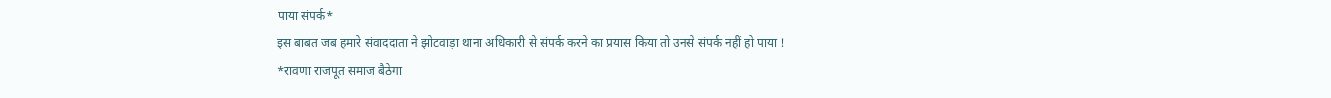पाया संपर्क*
इस बाबत जब हमारे संवाददाता ने झोटवाड़ा थाना अधिकारी से संपर्क करने का प्रयास किया तो उनसे संपर्क नहीं हो पाया !
*रावणा राजपूत समाज बैठेगा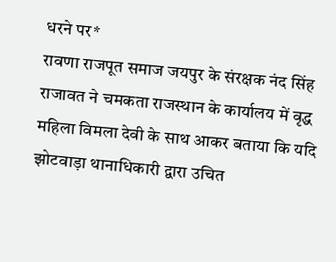धरने पर*
रावणा राजपूत समाज जयपुर के संरक्षक नंद सिंह राजावत ने चमकता राजस्थान के कार्यालय में वृद्ध महिला विमला देवी के साथ आकर बताया कि यदि झोटवाड़ा थानाधिकारी द्वारा उचित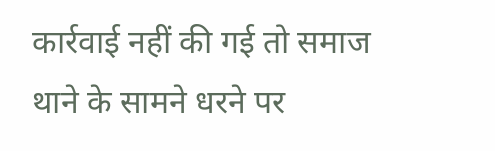कार्रवाई नहीं की गई तो समाज थाने के सामने धरने पर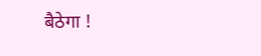बैठेगा !